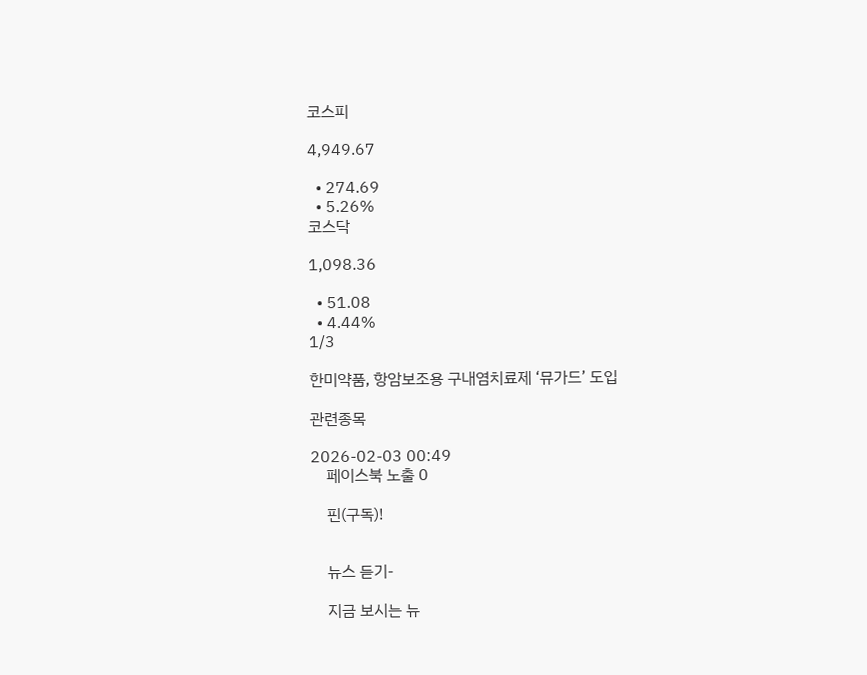코스피

4,949.67

  • 274.69
  • 5.26%
코스닥

1,098.36

  • 51.08
  • 4.44%
1/3

한미약품, 항암보조용 구내염치료제 ‘뮤가드’ 도입

관련종목

2026-02-03 00:49
    페이스북 노출 0

    핀(구독)!


    뉴스 듣기-

    지금 보시는 뉴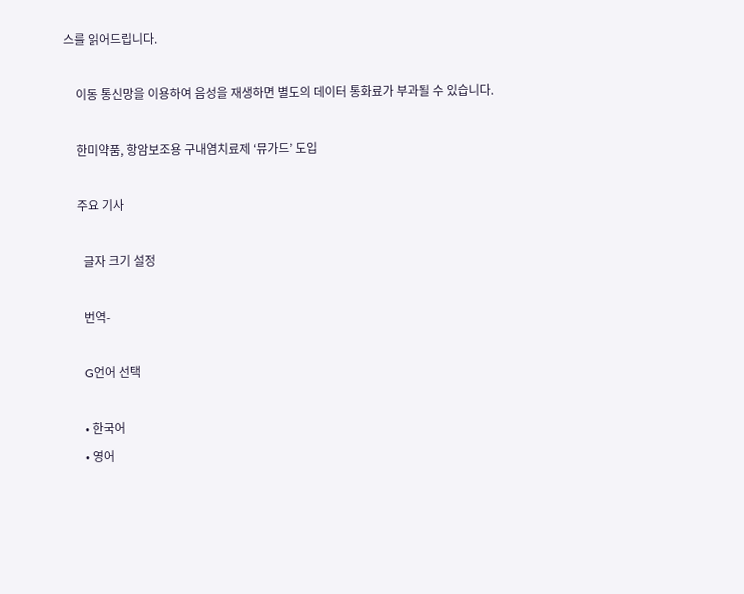스를 읽어드립니다.

    이동 통신망을 이용하여 음성을 재생하면 별도의 데이터 통화료가 부과될 수 있습니다.

    한미약품, 항암보조용 구내염치료제 ‘뮤가드’ 도입

    주요 기사

      글자 크기 설정

      번역-

      G언어 선택

      • 한국어
      • 영어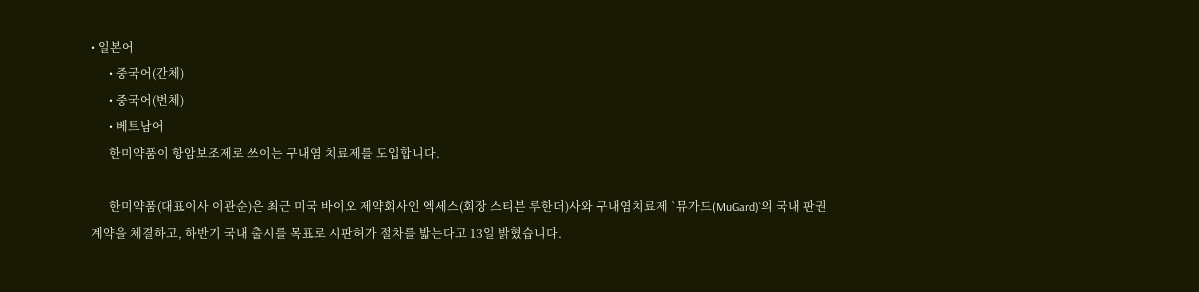• 일본어
      • 중국어(간체)
      • 중국어(번체)
      • 베트남어
      한미약품이 항암보조제로 쓰이는 구내염 치료제를 도입합니다.

      한미약품(대표이사 이관순)은 최근 미국 바이오 제약회사인 엑세스(회장 스티븐 루한더)사와 구내염치료제 `뮤가드(MuGard)`의 국내 판권 계약을 체결하고, 하반기 국내 출시를 목표로 시판허가 절차를 밟는다고 13일 밝혔습니다.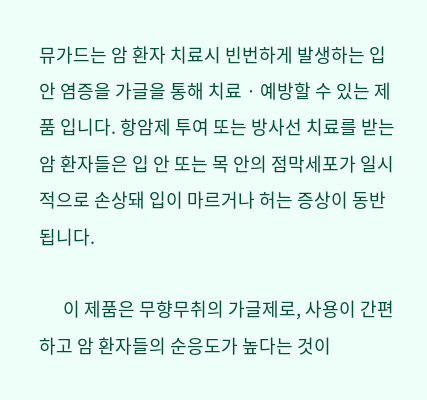뮤가드는 암 환자 치료시 빈번하게 발생하는 입 안 염증을 가글을 통해 치료 · 예방할 수 있는 제품 입니다. 항암제 투여 또는 방사선 치료를 받는 암 환자들은 입 안 또는 목 안의 점막세포가 일시적으로 손상돼 입이 마르거나 허는 증상이 동반 됩니다.

      이 제품은 무향무취의 가글제로, 사용이 간편하고 암 환자들의 순응도가 높다는 것이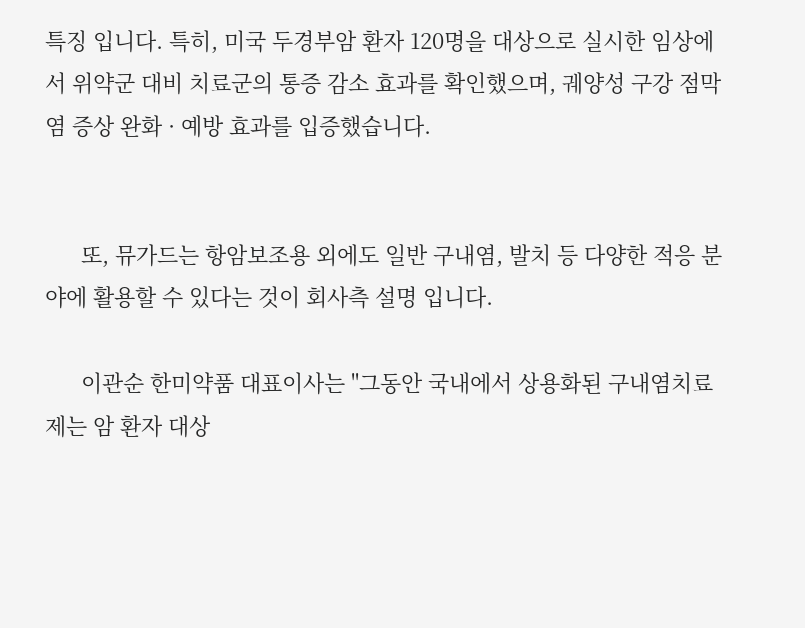특징 입니다. 특히, 미국 두경부암 환자 120명을 대상으로 실시한 임상에서 위약군 대비 치료군의 통증 감소 효과를 확인했으며, 궤양성 구강 점막염 증상 완화 · 예방 효과를 입증했습니다.


      또, 뮤가드는 항암보조용 외에도 일반 구내염, 발치 등 다양한 적응 분야에 활용할 수 있다는 것이 회사측 설명 입니다.

      이관순 한미약품 대표이사는 "그동안 국내에서 상용화된 구내염치료제는 암 환자 대상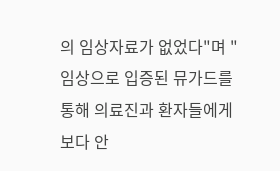의 임상자료가 없었다"며 "임상으로 입증된 뮤가드를 통해 의료진과 환자들에게 보다 안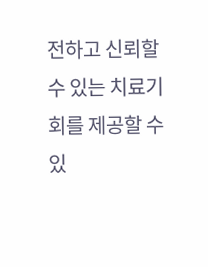전하고 신뢰할 수 있는 치료기회를 제공할 수 있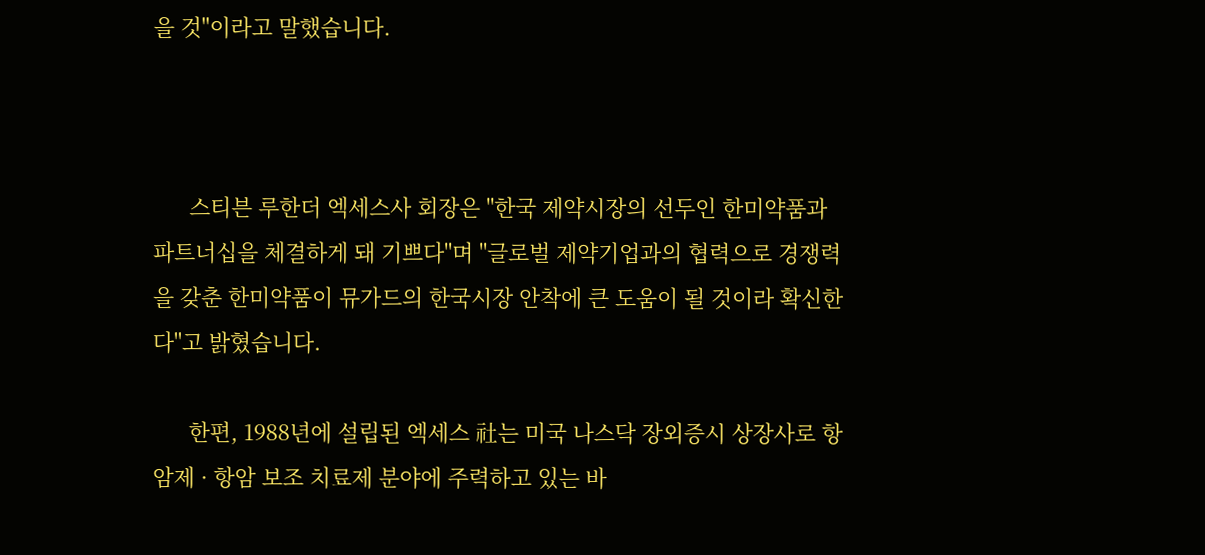을 것"이라고 말했습니다.



      스티븐 루한더 엑세스사 회장은 "한국 제약시장의 선두인 한미약품과 파트너십을 체결하게 돼 기쁘다"며 "글로벌 제약기업과의 협력으로 경쟁력을 갖춘 한미약품이 뮤가드의 한국시장 안착에 큰 도움이 될 것이라 확신한다"고 밝혔습니다.

      한편, 1988년에 설립된 엑세스 社는 미국 나스닥 장외증시 상장사로 항암제 · 항암 보조 치료제 분야에 주력하고 있는 바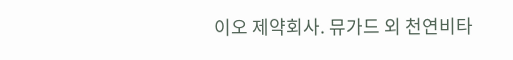이오 제약회사. 뮤가드 외 천연비타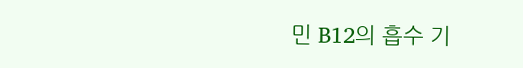민 B12의 흡수 기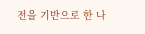전을 기반으로 한 나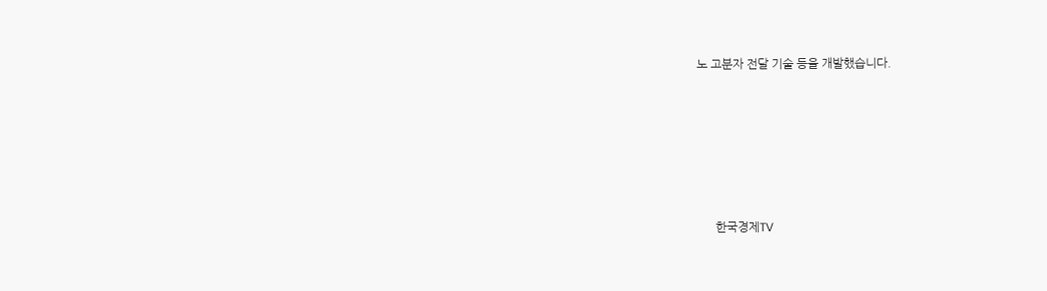노 고분자 전달 기술 등을 개발했습니다.






      한국경제TV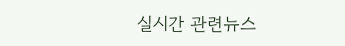실시간 관련뉴스